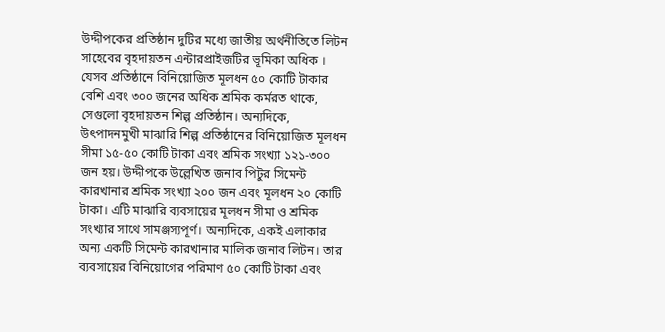উদ্দীপকের প্রতিষ্ঠান দুটির মধ্যে জাতীয় অর্থনীতিতে লিটন সাহেবের বৃহদায়তন এন্টারপ্রাইজটির ভূমিকা অধিক । যেসব প্রতিষ্ঠানে বিনিয়োজিত মূলধন ৫০ কোটি টাকার বেশি এবং ৩০০ জনের অধিক শ্রমিক কর্মরত থাকে, সেগুলো বৃহদায়তন শিল্প প্রতিষ্ঠান। অন্যদিকে, উৎপাদনমুখী মাঝারি শিল্প প্রতিষ্ঠানের বিনিয়োজিত মূলধন সীমা ১৫-৫০ কোটি টাকা এবং শ্রমিক সংখ্যা ১২১-৩০০ জন হয়। উদ্দীপকে উল্লেখিত জনাব পিটুর সিমেন্ট কারখানার শ্রমিক সংখ্যা ২০০ জন এবং মূলধন ২০ কোটি টাকা। এটি মাঝারি ব্যবসায়ের মূলধন সীমা ও শ্রমিক সংখ্যার সাথে সামঞ্জস্যপূর্ণ। অন্যদিকে, একই এলাকার অন্য একটি সিমেন্ট কারখানার মালিক জনাব লিটন। তার ব্যবসায়ের বিনিয়োগের পরিমাণ ৫০ কোটি টাকা এবং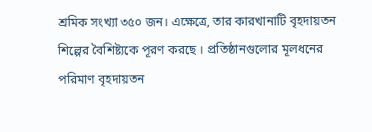শ্রমিক সংখ্যা ৩৫০ জন। এক্ষেত্রে, তার কারখানাটি বৃহদায়তন শিল্পের বৈশিষ্ট্যকে পূরণ করছে । প্রতিষ্ঠানগুলোর মূলধনের পরিমাণ বৃহদায়তন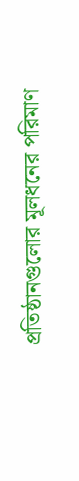প্রতিষ্ঠানগুলোর মূলধনের পরিমাণ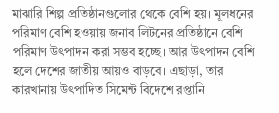মাঝারি শিল্প প্রতিষ্ঠানগুলোর থেকে বেশি হয়। মূলধনের পরিমাণ বেশি হওয়ায় জনাব লিটনের প্রতিষ্ঠানে বেশি পরিমাণ উৎপাদন করা সম্ভব হচ্ছে। আর উৎপাদন বেশি হলে দেশের জাতীয় আয়ও বাড়বে। এছাড়া, তার কারখানায় উৎপাদিত সিমেন্ট বিদেশে রপ্তানি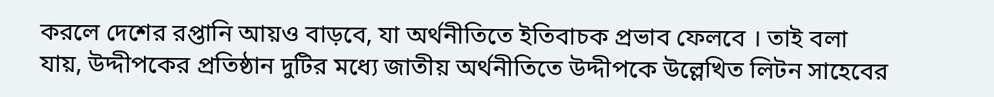করলে দেশের রপ্তানি আয়ও বাড়বে, যা অর্থনীতিতে ইতিবাচক প্রভাব ফেলবে । তাই বলা যায়, উদ্দীপকের প্রতিষ্ঠান দুটির মধ্যে জাতীয় অর্থনীতিতে উদ্দীপকে উল্লেখিত লিটন সাহেবের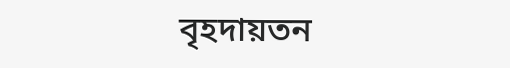বৃহদায়তন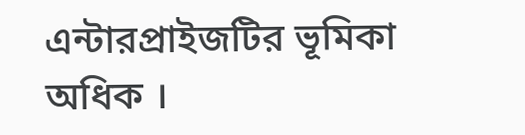এন্টারপ্রাইজটির ভূমিকা অধিক ।